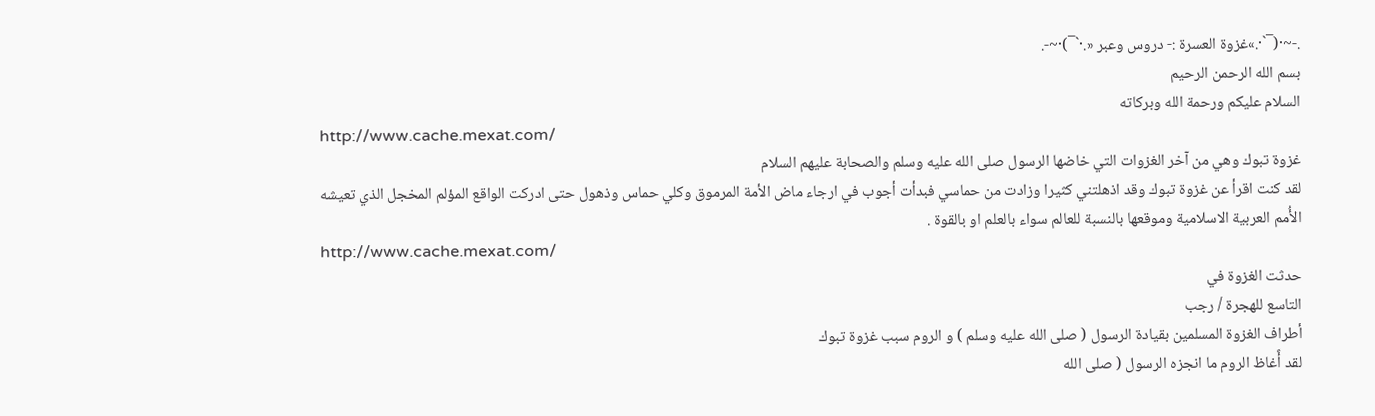.-~·(¯`·.»غزوة العسرة :- دروس وعبر «.·`¯)·~-.
بسم الله الرحمن الرحيم
السلام عليكم ورحمة الله وبركاته
http://www.cache.mexat.com/
غزوة تبوك وهي من آخر الغزوات التي خاضها الرسول صلى الله عليه وسلم والصحابة عليهم السلام
لقد كنت اقرأ عن غزوة تبوك وقد اذهلتني كثيرا وزادت من حماسي فبدأت أجوب في ارجاء ماض الأمة المرموق وكلي حماس وذهول حتى ادركت الواقع المؤلم المخجل الذي تعيشه الأُمم العربية الاسلامية وموقعها بالنسبة للعالم سواء بالعلم او بالقوة .
http://www.cache.mexat.com/
حدثت الغزوة في
التاسع للهجرة / رجب
أطراف الغزوة المسلمين بقيادة الرسول ( صلى الله عليه وسلم ) و الروم سبب غزوة تبوك
لقد أًغاظ الروم ما انجزه الرسول ( صلى الله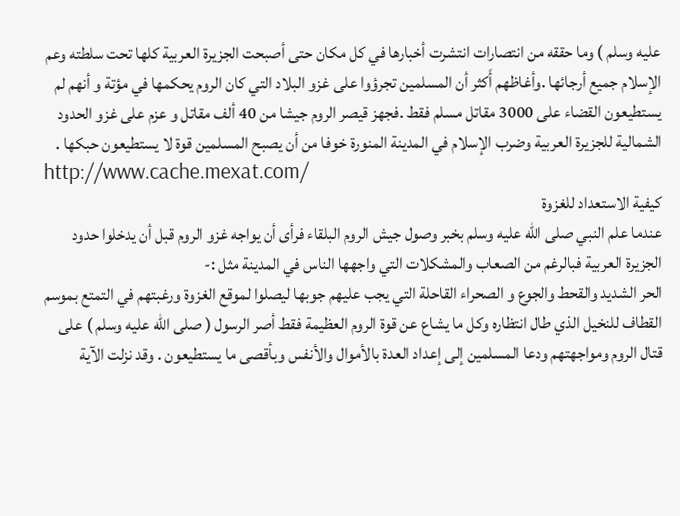عليه وسلم ) وما حققه من انتصارات انتشرت أخبارها في كل مكان حتى أصبحت الجزيرة العربية كلها تحت سلطته وعم الإسلام جميع أرجائها .وأغاظهم أَكثر أن المسلمين تجرؤوا على غزو البلاد التي كان الروم يحكمها في مؤتة و أنهم لم يستطيعون القضاء على 3000 مقاتل مسلم فقط .فجهز قيصر الروم جيشا من 40 ألف مقاتل و عزم على غزو الحدود الشمالية للجزيرة العربية وضرب الإسلام في المدينة المنورة خوفا من أن يصبح المسلمين قوة لا يستطيعون حبكها .
http://www.cache.mexat.com/
كيفية الاستعداد للغزوة
عندما علم النبي صلى الله عليه وسلم بخبر وصول جيش الروم البلقاء فرأى أن يواجه غزو الروم قبل أن يدخلوا حدود الجزيرة العربية فبالرغم من الصعاب والمشكلات التي واجهها الناس في المدينة مثل :-
الحر الشديد والقحط والجوع و الصحراء القاحلة التي يجب عليهم جوبها ليصلوا لموقع الغزوة ورغبتهم في التمتع بموسم القطاف للنخيل الذي طال انتظاره وكل ما يشاع عن قوة الروم العظيمة فقط أصر الرسول ( صلى الله عليه وسلم ) على قتال الروم ومواجهتهم ودعا المسلمين إلى إعداد العدة بالأموال والأنفس وبأقصى ما يستطيعون . وقد نزلت الآية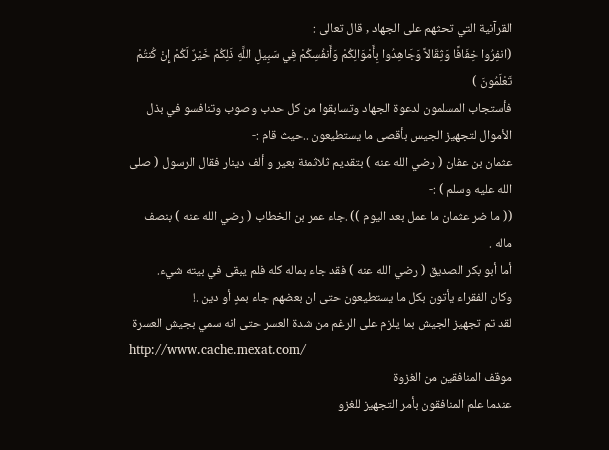القرآنية التي تحثهم على الجهاد , قال تعالى :
(انفِرُوا خِفَافًا وَثِقَالاً وَجَاهِدُوا بِأَمْوَالِكُمْ وَأَنفُسِكُمْ فِي سَبِيلِ اللَّهِ ذَلِكُمْ خَيْرٌ لَكُمْ إِنْ كُنتُمْ تَعْلَمُونَ )
فأستجاب المسلمون لدعوة الجهاد وتسابقوا من كل حدب وصوب وتنافسو في بذل الأموال لتجهيز الجيس بأقصى ما يستطيعون ..حيث قام :-
عثمان بن عفان ( رضي الله عنه ) بتقديم ثلاثمئة بعير و ألف دينار فقال الرسول ( صلى الله عليه وسلم ) :-
(( ما ضر عثمان ما عمل بعد اليوم )) .جاء عمر بن الخطاب ( رضي الله عنه ) بنصف ماله .
أما أبو بكر الصديق ( رضي الله عنه ) فقد جاء بماله كله فلم يبقى في بيته شيء.
وكان الفقراء يأتون بكل ما يستطيعون حتى ان بعضهم جاء بمدٍ أو دين .!
لقد تم تجهيز الجيش بما يلزم على الرغم من شدة العسر حتى انه سمي بجيش العسرة
http://www.cache.mexat.com/
موقف المنافقين من الغزوة
عندما علم المنافقون بأمر التجهيز للغزو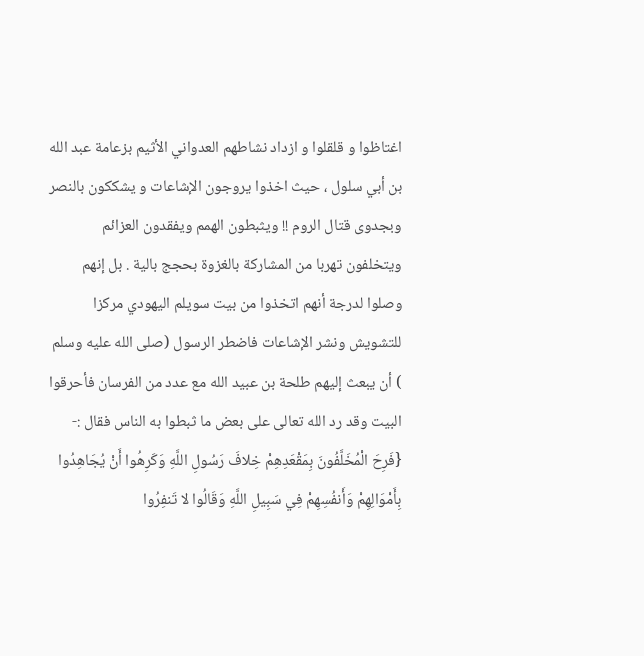اغتاظوا و قلقلوا و ازداد نشاطهم العدواني الأثيم بزعامة عبد الله بن أبي سلول ، حيث اخذوا يروجون الإشاعات و يشككون بالنصر وبجدوى قتال الروم !! ويثبطون الهمم ويفقدون العزائم ويتخلفون تهربا من المشاركة بالغزوة بحجج بالية . بل إنهم وصلوا لدرجة أنهم اتخذوا من بيت سويلم اليهودي مركزا للتشويش ونشر الإشاعات فاضطر الرسول (صلى الله عليه وسلم ) أن يبعث إليهم طلحة بن عبيد الله مع عدد من الفرسان فأحرقوا البيت وقد رد الله تعالى على بعض ما ثبطوا به الناس فقال :-
{فَرِحَ الْمُخَلَّفُونَ بِمَقْعَدِهِمْ خِلافَ رَسُولِ اللَّهِ وَكَرِهُوا أَنْ يُجَاهِدُوا بِأَمْوَالِهِمْ وَأَنفُسِهِمْ فِي سَبِيلِ اللَّهِ وَقَالُوا لا تَنفِرُوا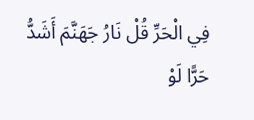فِي الْحَرِّ قُلْ نَارُ جَهَنَّمَ أَشَدُّ حَرًّا لَوْ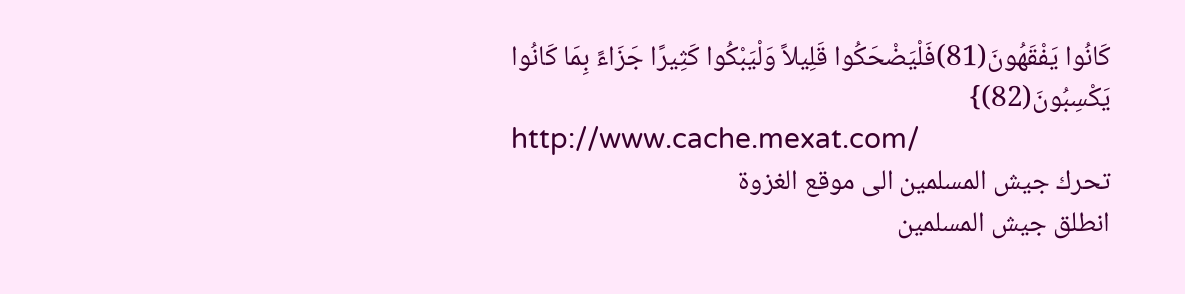كَانُوا يَفْقَهُونَ(81)فَلْيَضْحَكُوا قَلِيلاً وَلْيَبْكُوا كَثِيرًا جَزَاءً بِمَا كَانُوا يَكْسِبُونَ(82)}
http://www.cache.mexat.com/
تحرك جيش المسلمين الى موقع الغزوة
انطلق جيش المسلمين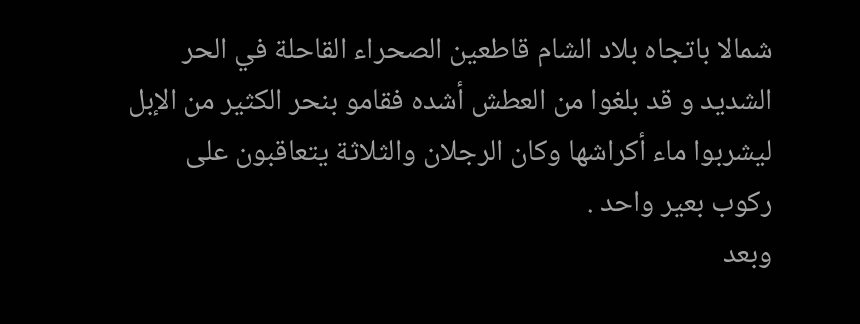شمالا باتجاه بلاد الشام قاطعين الصحراء القاحلة في الحر الشديد و قد بلغوا من العطش أشده فقامو بنحر الكثير من الإبل ليشربوا ماء أكراشها وكان الرجلان والثلاثة يتعاقبون على ركوب بعير واحد .
وبعد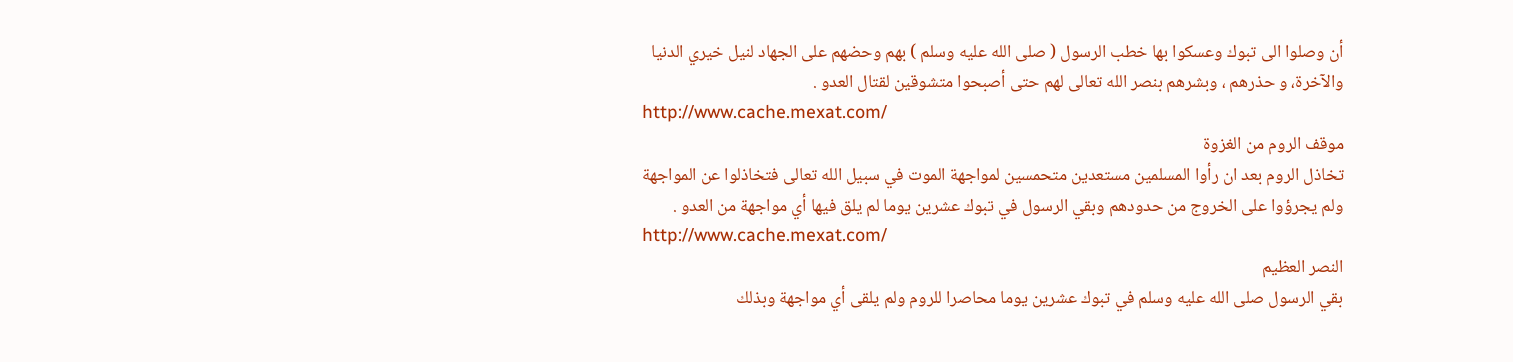أن وصلوا الى تبوك وعسكوا بها خطب الرسول ( صلى الله عليه وسلم ) بهم وحضهم على الجهاد لنيل خيري الدنيا والآخرة، و حذرهم ، وبشرهم بنصر الله تعالى لهم حتى أصبحوا متشوقين لقتال العدو .
http://www.cache.mexat.com/
موقف الروم من الغزوة
تخاذل الروم بعد ان رأوا المسلمين مستعدين متحمسين لمواجهة الموت في سبيل الله تعالى فتخاذلوا عن المواجهة ولم يجرؤوا على الخروج من حدودهم وبقي الرسول في تبوك عشرين يوما لم يلق فيها أي مواجهة من العدو .
http://www.cache.mexat.com/
النصر العظيم
بقي الرسول صلى الله عليه وسلم في تبوك عشرين يوما محاصرا للروم ولم يلقى أي مواجهة وبذلك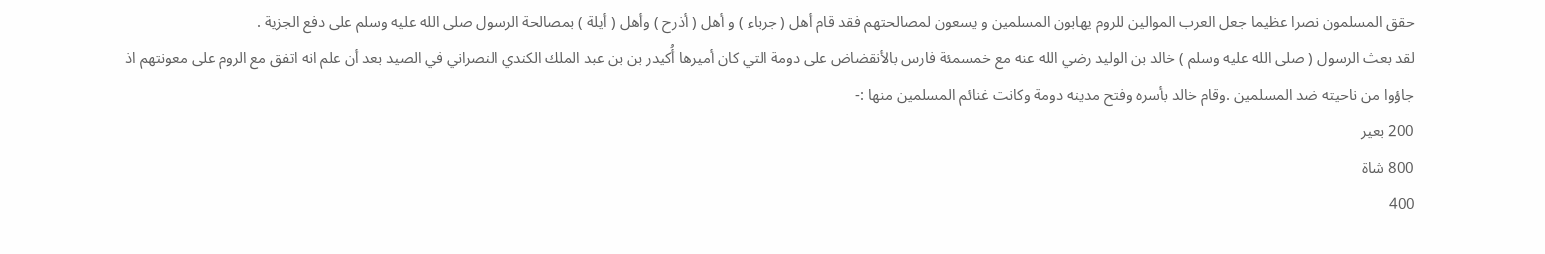حقق المسلمون نصرا عظيما جعل العرب الموالين للروم يهابون المسلمين و يسعون لمصالحتهم فقد قام أهل ( جرباء ) و أهل ( أذرح ) وأهل ( أيلة ) بمصالحة الرسول صلى الله عليه وسلم على دفع الجزية .
لقد بعث الرسول ( صلى الله عليه وسلم ) خالد بن الوليد رضي الله عنه مع خمسمئة فارس بالأنقضاض على دومة التي كان أميرها أُكيدر بن بن عبد الملك الكندي النصراني في الصيد بعد أن علم انه اتفق مع الروم على معونتهم اذ جاؤوا من ناحيته ضد المسلمين .وقام خالد بأسره وفتح مدينه دومة وكانت غنائم المسلمين منها :-
200 بعير
800 شاة
400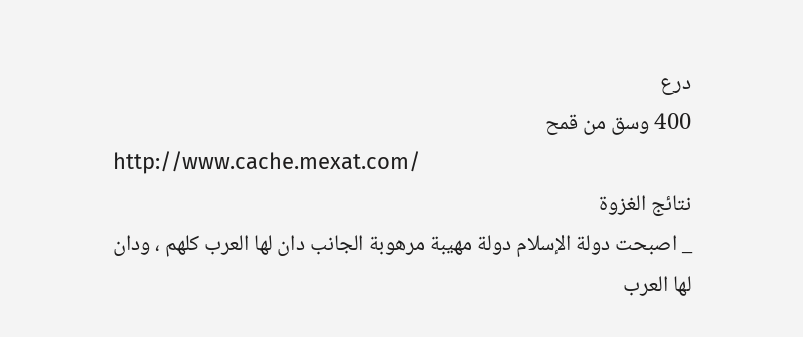درع
400 وسق من قمح
http://www.cache.mexat.com/
نتائج الغزوة
_ اصبحت دولة الإسلام دولة مهيبة مرهوبة الجانب دان لها العرب كلهم ، ودان لها العرب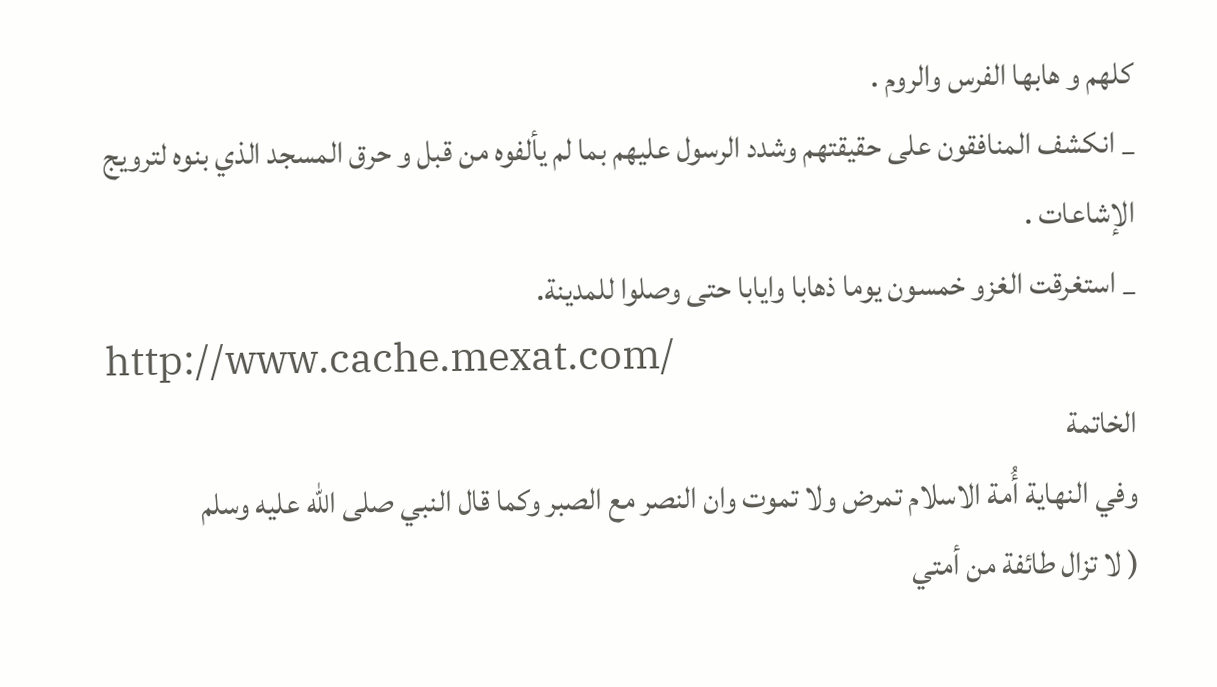كلهم و هابها الفرس والروم .
_ انكشف المنافقون على حقيقتهم وشدد الرسول عليهم بما لم يألفوه من قبل و حرق المسجد الذي بنوه لترويج الإشاعات .
_ استغرقت الغزو خمسون يوما ذهابا وايابا حتى وصلوا للمدينة.
http://www.cache.mexat.com/
الخاتمة
وفي النهاية أُمة الاسلام تمرض ولا تموت وان النصر مع الصبر وكما قال النبي صلى الله عليه وسلم
( لا تزال طائفة من أمتي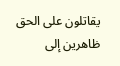يقاتلون على الحق ظاهرين إلى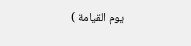يوم القيامة )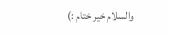والسلام خير ختام :)